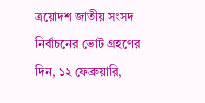ত্রয়োদশ জাতীয় সংসদ নির্বাচনের ভোট গ্রহণের দিন, ১২ ফেব্রুয়ারি,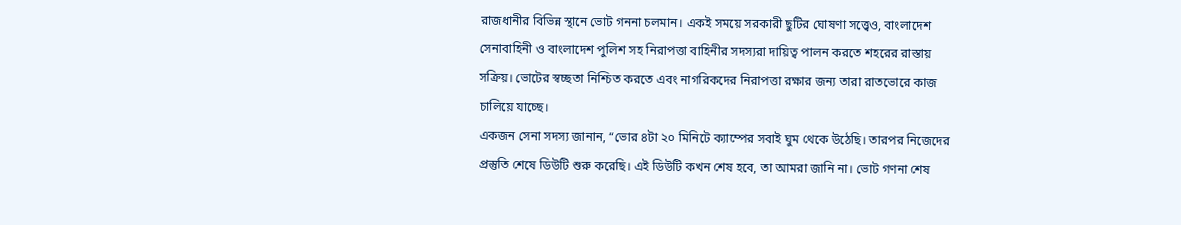রাজধানীর বিভিন্ন স্থানে ভোট গননা চলমান। একই সময়ে সরকারী ছুটির ঘোষণা সত্ত্বেও, বাংলাদেশ সেনাবাহিনী ও বাংলাদেশ পুলিশ সহ নিরাপত্তা বাহিনীর সদস্যরা দায়িত্ব পালন করতে শহরের রাস্তায় সক্রিয়। ভোটের স্বচ্ছতা নিশ্চিত করতে এবং নাগরিকদের নিরাপত্তা রক্ষার জন্য তারা রাতভোরে কাজ চালিয়ে যাচ্ছে।
একজন সেনা সদস্য জানান, “ভোর ৪টা ২০ মিনিটে ক্যাম্পের সবাই ঘুম থেকে উঠেছি। তারপর নিজেদের প্রস্তুতি শেষে ডিউটি শুরু করেছি। এই ডিউটি কখন শেষ হবে, তা আমরা জানি না। ভোট গণনা শেষ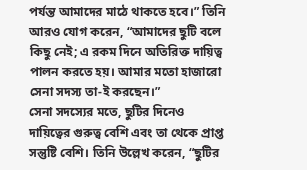পর্যন্ত আমাদের মাঠে থাকতে হবে।” তিনি আরও যোগ করেন, “আমাদের ছুটি বলে কিছু নেই; এ রকম দিনে অতিরিক্ত দায়িত্ব পালন করতে হয়। আমার মতো হাজারো সেনা সদস্য তা-ই করছেন।”
সেনা সদস্যের মতে, ছুটির দিনেও দায়িত্বের গুরুত্ব বেশি এবং তা থেকে প্রাপ্ত সন্তুষ্টি বেশি। তিনি উল্লেখ করেন, “ছুটির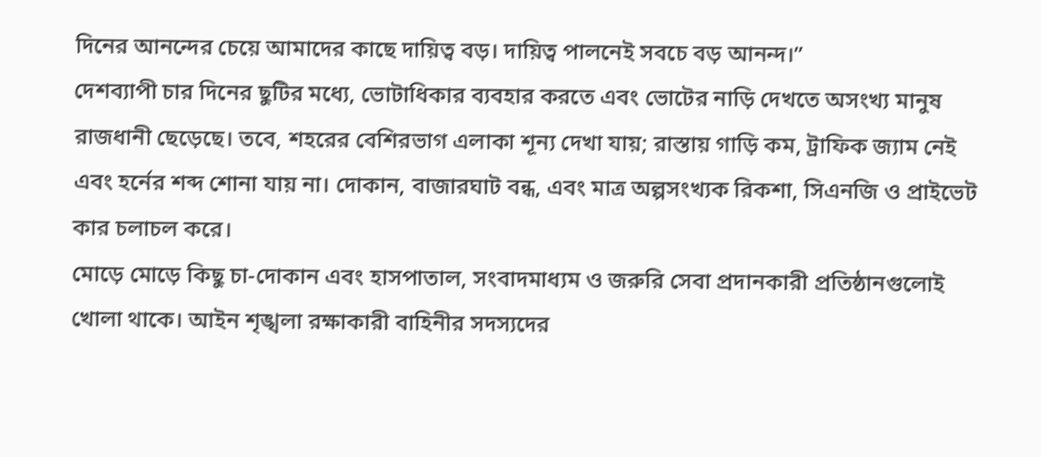দিনের আনন্দের চেয়ে আমাদের কাছে দায়িত্ব বড়। দায়িত্ব পালনেই সবচে বড় আনন্দ।”
দেশব্যাপী চার দিনের ছুটির মধ্যে, ভোটাধিকার ব্যবহার করতে এবং ভোটের নাড়ি দেখতে অসংখ্য মানুষ রাজধানী ছেড়েছে। তবে, শহরের বেশিরভাগ এলাকা শূন্য দেখা যায়; রাস্তায় গাড়ি কম, ট্রাফিক জ্যাম নেই এবং হর্নের শব্দ শোনা যায় না। দোকান, বাজারঘাট বন্ধ, এবং মাত্র অল্পসংখ্যক রিকশা, সিএনজি ও প্রাইভেট কার চলাচল করে।
মোড়ে মোড়ে কিছু চা-দোকান এবং হাসপাতাল, সংবাদমাধ্যম ও জরুরি সেবা প্রদানকারী প্রতিষ্ঠানগুলোই খোলা থাকে। আইন শৃঙ্খলা রক্ষাকারী বাহিনীর সদস্যদের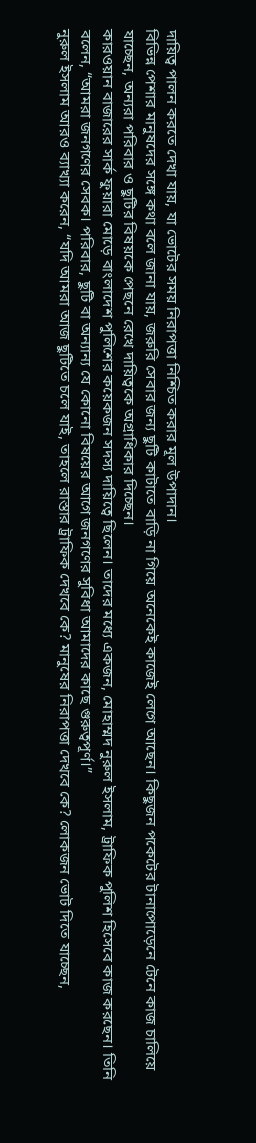দায়িত্ব পালন করতে দেখা যায়, যা ভোটের সময় নিরাপত্তা নিশ্চিত করার মূল উপাদান।
বিভিন্ন পেশার মানুষদের সঙ্গে কথা বলে জানা যায়, জরুরি সেবার জন্য ছুটি কাটাতে বাড়ি না গিয়ে অনেকেই কাজেই লেগে আছেন। কিছুজন পকেটের টানাপোড়েনে টেনে কাজ চালিয়ে যাচ্ছেন, অন্যরা পরিবার ও ছুটির বিষয়কে পেছনে রেখে দায়িত্বকে অগ্রাধিকার দিচ্ছেন।
কারওয়ান বাজারের সার্ক ফুয়ারা মোড়ে বাংলাদেশ পুলিশের কয়েকজন সদস্য দায়িত্বে ছিলেন। তাদের মধ্যে একজন, মোহাম্মদ নুরুল ইসলাম, ট্রাফিক পুলিশ হিসেবে কাজ করছেন। তিনি বলেন, “আমরা জনগণের সেবক। পরিবার, ছুটি বা অন্যান্য যে কোনো বিষয়ের আগে জনগণের সুবিধা আমাদের কাছে গুরুত্বপূর্ণ।”
নুরুল ইসলাম আরও ব্যাখ্যা করেন, “যদি আমরা আজ ছুটিতে চলে যাই, তাহলে রাস্তার ট্রাফিক দেখবে কে? মানুষের নিরাপত্তা দেখবে কে? লোকজন ভোট দিতে যাচ্ছেন,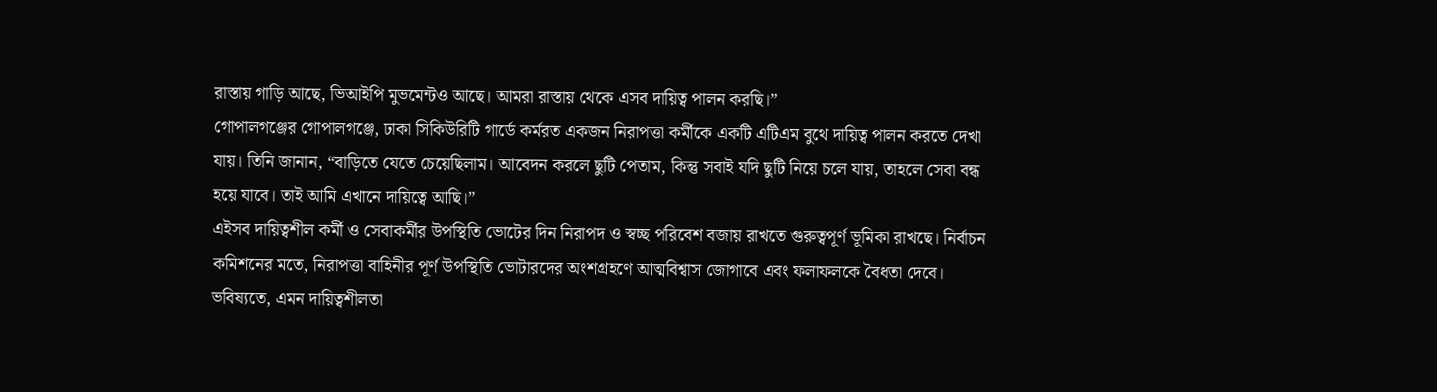রাস্তায় গাড়ি আছে, ভিআইপি মুভমেন্টও আছে। আমরা রাস্তায় থেকে এসব দায়িত্ব পালন করছি।”
গোপালগঞ্জের গোপালগঞ্জে, ঢাকা সিকিউরিটি গার্ডে কর্মরত একজন নিরাপত্তা কর্মীকে একটি এটিএম বুথে দায়িত্ব পালন করতে দেখা যায়। তিনি জানান, “বাড়িতে যেতে চেয়েছিলাম। আবেদন করলে ছুটি পেতাম, কিন্তু সবাই যদি ছুটি নিয়ে চলে যায়, তাহলে সেবা বন্ধ হয়ে যাবে। তাই আমি এখানে দায়িত্বে আছি।”
এইসব দায়িত্বশীল কর্মী ও সেবাকর্মীর উপস্থিতি ভোটের দিন নিরাপদ ও স্বচ্ছ পরিবেশ বজায় রাখতে গুরুত্বপূর্ণ ভূমিকা রাখছে। নির্বাচন কমিশনের মতে, নিরাপত্তা বাহিনীর পূর্ণ উপস্থিতি ভোটারদের অংশগ্রহণে আত্মবিশ্বাস জোগাবে এবং ফলাফলকে বৈধতা দেবে। ভবিষ্যতে, এমন দায়িত্বশীলতা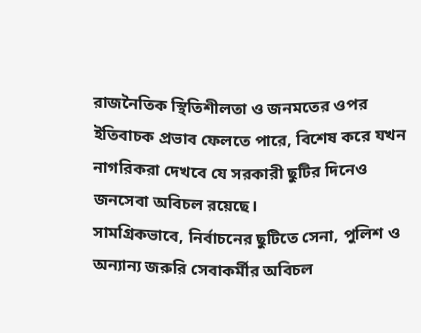রাজনৈতিক স্থিতিশীলতা ও জনমতের ওপর ইতিবাচক প্রভাব ফেলতে পারে, বিশেষ করে যখন নাগরিকরা দেখবে যে সরকারী ছুটির দিনেও জনসেবা অবিচল রয়েছে।
সামগ্রিকভাবে, নির্বাচনের ছুটিতে সেনা, পুলিশ ও অন্যান্য জরুরি সেবাকর্মীর অবিচল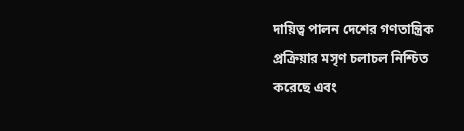দায়িত্ব পালন দেশের গণতান্ত্রিক প্রক্রিয়ার মসৃণ চলাচল নিশ্চিত করেছে এবং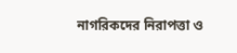নাগরিকদের নিরাপত্তা ও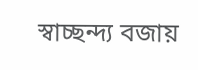স্বাচ্ছন্দ্য বজায়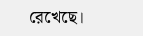রেখেছে।